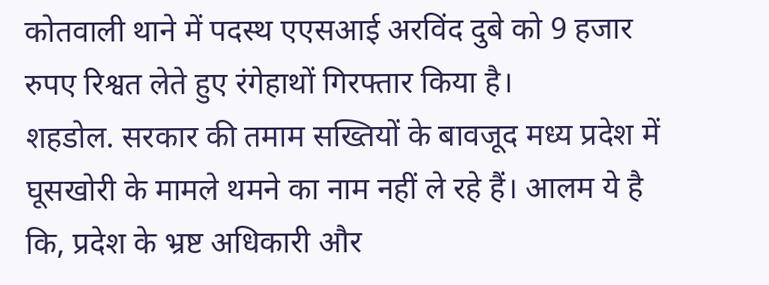कोतवाली थाने में पदस्थ एएसआई अरविंद दुबे को 9 हजार रुपए रिश्वत लेते हुए रंगेहाथों गिरफ्तार किया है।
शहडोल. सरकार की तमाम सख्तियों के बावजूद मध्य प्रदेश में घूसखोरी के मामले थमने का नाम नहीं ले रहे हैं। आलम ये है कि, प्रदेश के भ्रष्ट अधिकारी और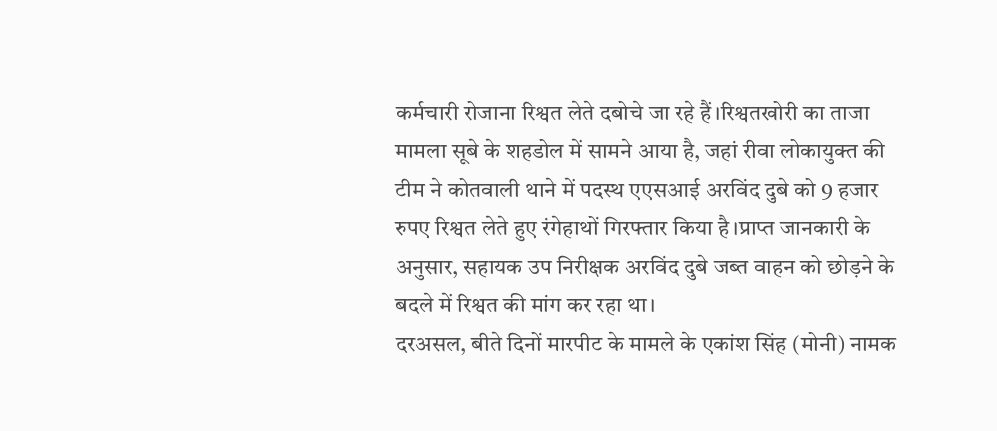कर्मचारी रोजाना रिश्वत लेते दबोचे जा रहे हैं।रिश्वतखोरी का ताजा मामला सूबे के शहडोल में सामने आया है, जहां रीवा लोकायुक्त की टीम ने कोतवाली थाने में पदस्थ एएसआई अरविंद दुबे को 9 हजार रुपए रिश्वत लेते हुए रंगेहाथों गिरफ्तार किया है।प्राप्त जानकारी के अनुसार, सहायक उप निरीक्षक अरविंद दुबे जब्त वाहन को छोड़ने के बदले में रिश्वत की मांग कर रहा था।
दरअसल, बीते दिनों मारपीट के मामले के एकांश सिंह (मोनी) नामक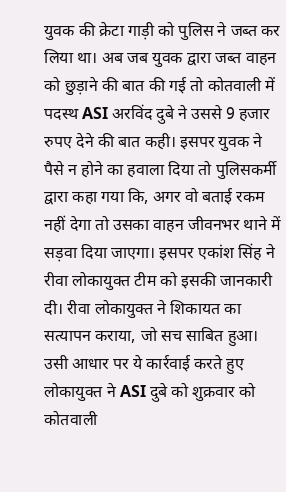युवक की क्रेटा गाड़ी को पुलिस ने जब्त कर लिया था। अब जब युवक द्वारा जब्त वाहन को छुड़ाने की बात की गई तो कोतवाली में पदस्थ ASI अरविंद दुबे ने उससे 9 हजार रुपए देने की बात कही। इसपर युवक ने पैसे न होने का हवाला दिया तो पुलिसकर्मी द्वारा कहा गया कि, अगर वो बताई रकम नहीं देगा तो उसका वाहन जीवनभर थाने में सड़वा दिया जाएगा। इसपर एकांश सिंह ने रीवा लोकायुक्त टीम को इसकी जानकारी दी। रीवा लोकायुक्त ने शिकायत का सत्यापन कराया, जो सच साबित हुआ। उसी आधार पर ये कार्रवाई करते हुए लोकायुक्त ने ASI दुबे को शुक्रवार को कोतवाली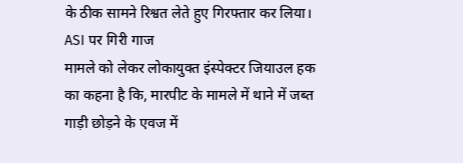के ठीक सामने रिश्वत लेते हुए गिरफ्तार कर लिया।
ASI पर गिरी गाज
मामले को लेकर लोकायुक्त इंस्पेक्टर जियाउल हक का कहना है कि, मारपीट के मामले में थाने में जब्त गाड़ी छोड़ने के एवज में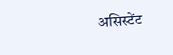असिस्टेंट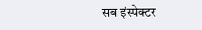सब इंस्पेक्टर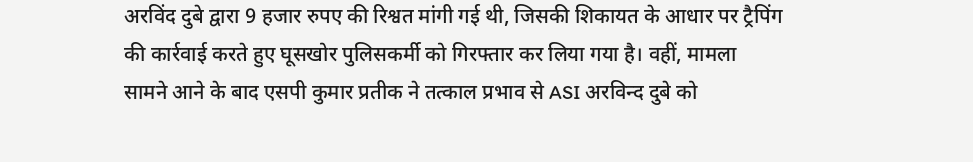अरविंद दुबे द्वारा 9 हजार रुपए की रिश्वत मांगी गई थी, जिसकी शिकायत के आधार पर ट्रैपिंग की कार्रवाई करते हुए घूसखोर पुलिसकर्मी को गिरफ्तार कर लिया गया है। वहीं, मामला सामने आने के बाद एसपी कुमार प्रतीक ने तत्काल प्रभाव से ASI अरविन्द दुबे को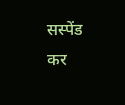सस्पेंड कर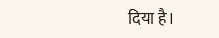दिया है।